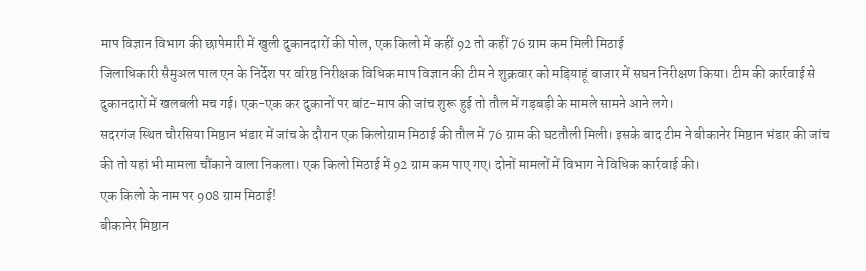माप विज्ञान विभाग की छापेमारी में खुली दुकानदारों की पोल, एक किलो में कहीं 92 तो कहीं 76 ग्राम कम मिली मिठाई
जिलाधिकारी सैमुअल पाल एन के निर्देश पर वरिष्ठ निरीक्षक विधिक माप विज्ञान की टीम ने शुक्रवार को मड़ियाहूं बाजार में सघन निरीक्षण किया। टीम की कार्रवाई से दुकानदारों में खलबली मच गई। एक-एक कर दुकानों पर बांट-माप की जांच शुरू हुई तो तौल में गड़बड़ी के मामले सामने आने लगे।
सदरगंज स्थित चौरसिया मिष्ठान भंडार में जांच के दौरान एक किलोग्राम मिठाई की तौल में 76 ग्राम की घटतौली मिली। इसके बाद टीम ने बीकानेर मिष्ठान भंडार की जांच की तो यहां भी मामला चौंकाने वाला निकला। एक किलो मिठाई में 92 ग्राम कम पाए गए। दोनों मामलों में विभाग ने विधिक कार्रवाई की।
एक किलो के नाम पर 908 ग्राम मिठाई!
बीकानेर मिष्ठान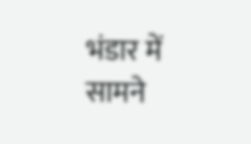भंडार में सामने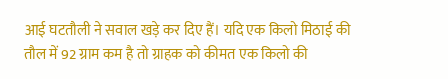आई घटतौली ने सवाल खड़े कर दिए हैं। यदि एक किलो मिठाई की तौल में 92 ग्राम कम है तो ग्राहक को कीमत एक किलो की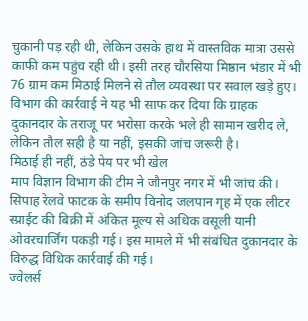चुकानी पड़ रही थी, लेकिन उसके हाथ में वास्तविक मात्रा उससे काफी कम पहुंच रही थी। इसी तरह चौरसिया मिष्ठान भंडार में भी 76 ग्राम कम मिठाई मिलने से तौल व्यवस्था पर सवाल खड़े हुए।
विभाग की कार्रवाई ने यह भी साफ कर दिया कि ग्राहक दुकानदार के तराजू पर भरोसा करके भले ही सामान खरीद ले, लेकिन तौल सही है या नहीं, इसकी जांच जरूरी है।
मिठाई ही नहीं, ठंडे पेय पर भी खेल
माप विज्ञान विभाग की टीम ने जौनपुर नगर में भी जांच की। सिपाह रेलवे फाटक के समीप विनोद जलपान गृह में एक लीटर स्प्राईट की बिक्री में अंकित मूल्य से अधिक वसूली यानी ओवरचार्जिंग पकड़ी गई। इस मामले में भी संबंधित दुकानदार के विरुद्ध विधिक कार्रवाई की गई।
ज्वेलर्स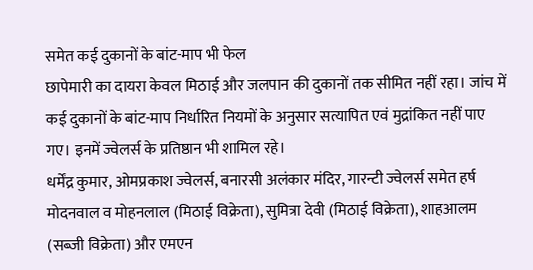समेत कई दुकानों के बांट-माप भी फेल
छापेमारी का दायरा केवल मिठाई और जलपान की दुकानों तक सीमित नहीं रहा। जांच में कई दुकानों के बांट-माप निर्धारित नियमों के अनुसार सत्यापित एवं मुद्रांकित नहीं पाए गए। इनमें ज्वेलर्स के प्रतिष्ठान भी शामिल रहे।
धर्मेंद्र कुमार, ओमप्रकाश ज्वेलर्स, बनारसी अलंकार मंदिर, गारन्टी ज्वेलर्स समेत हर्ष मोदनवाल व मोहनलाल (मिठाई विक्रेता), सुमित्रा देवी (मिठाई विक्रेता), शाहआलम (सब्जी विक्रेता) और एमएन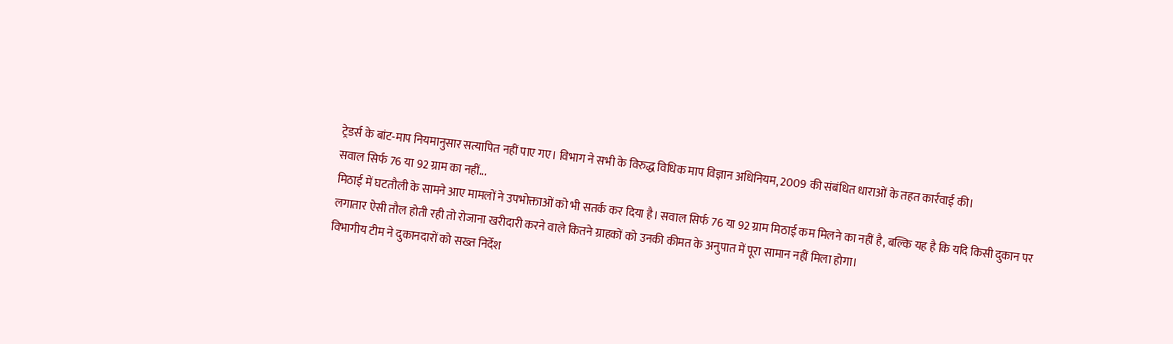ट्रेडर्स के बांट-माप नियमानुसार सत्यापित नहीं पाए गए। विभाग ने सभी के विरुद्ध विधिक माप विज्ञान अधिनियम, 2009 की संबंधित धाराओं के तहत कार्रवाई की।
सवाल सिर्फ 76 या 92 ग्राम का नहीं...
मिठाई में घटतौली के सामने आए मामलों ने उपभोक्ताओं को भी सतर्क कर दिया है। सवाल सिर्फ 76 या 92 ग्राम मिठाई कम मिलने का नहीं है, बल्कि यह है कि यदि किसी दुकान पर लगातार ऐसी तौल होती रही तो रोजाना खरीदारी करने वाले कितने ग्राहकों को उनकी कीमत के अनुपात में पूरा सामान नहीं मिला होगा।
विभागीय टीम ने दुकानदारों को सख्त निर्देश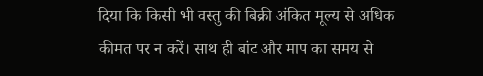दिया कि किसी भी वस्तु की बिक्री अंकित मूल्य से अधिक कीमत पर न करें। साथ ही बांट और माप का समय से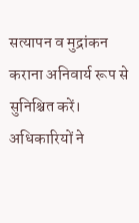सत्यापन व मुद्रांकन कराना अनिवार्य रूप से सुनिश्चित करें।
अधिकारियों ने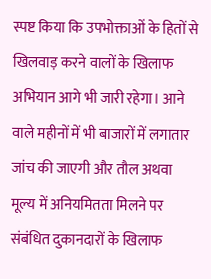स्पष्ट किया कि उपभोक्ताओं के हितों से खिलवाड़ करने वालों के खिलाफ अभियान आगे भी जारी रहेगा। आने वाले महीनों में भी बाजारों में लगातार जांच की जाएगी और तौल अथवा मूल्य में अनियमितता मिलने पर संबंधित दुकानदारों के खिलाफ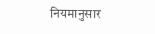नियमानुसार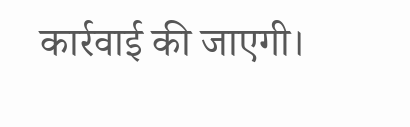कार्रवाई की जाएगी।